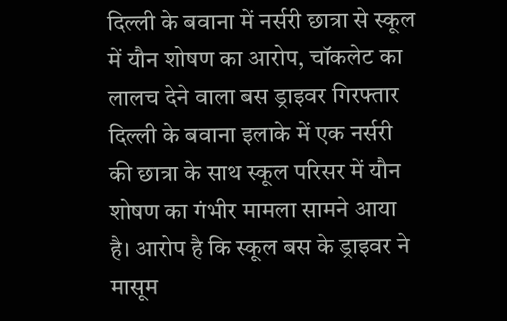दिल्ली के बवाना में नर्सरी छात्रा से स्कूल में यौन शोषण का आरोप, चॉकलेट का लालच देने वाला बस ड्राइवर गिरफ्तार
दिल्ली के बवाना इलाके में एक नर्सरी की छात्रा के साथ स्कूल परिसर में यौन शोषण का गंभीर मामला सामने आया है। आरोप है कि स्कूल बस के ड्राइवर ने मासूम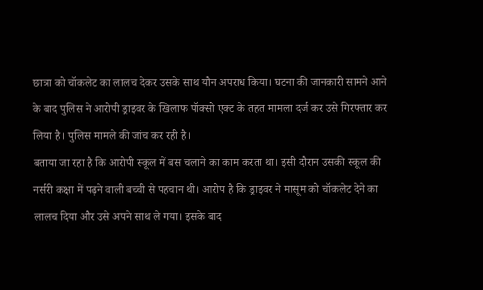छात्रा को चॉकलेट का लालच देकर उसके साथ यौन अपराध किया। घटना की जानकारी सामने आने के बाद पुलिस ने आरोपी ड्राइवर के खिलाफ पॉक्सो एक्ट के तहत मामला दर्ज कर उसे गिरफ्तार कर लिया है। पुलिस मामले की जांच कर रही है।
बताया जा रहा है कि आरोपी स्कूल में बस चलाने का काम करता था। इसी दौरान उसकी स्कूल की नर्सरी कक्षा में पढ़ने वाली बच्ची से पहचान थी। आरोप है कि ड्राइवर ने मासूम को चॉकलेट देने का लालच दिया और उसे अपने साथ ले गया। इसके बाद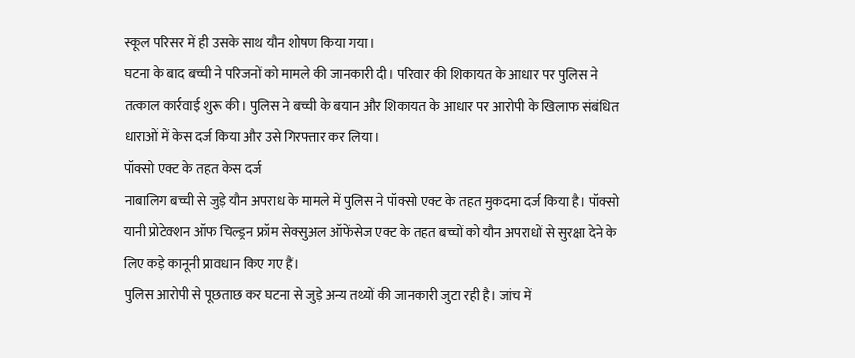स्कूल परिसर में ही उसके साथ यौन शोषण किया गया।
घटना के बाद बच्ची ने परिजनों को मामले की जानकारी दी। परिवार की शिकायत के आधार पर पुलिस ने तत्काल कार्रवाई शुरू की। पुलिस ने बच्ची के बयान और शिकायत के आधार पर आरोपी के खिलाफ संबंधित धाराओं में केस दर्ज किया और उसे गिरफ्तार कर लिया।
पॉक्सो एक्ट के तहत केस दर्ज
नाबालिग बच्ची से जुड़े यौन अपराध के मामले में पुलिस ने पॉक्सो एक्ट के तहत मुकदमा दर्ज किया है। पॉक्सो यानी प्रोटेक्शन ऑफ चिल्ड्रन फ्रॉम सेक्सुअल ऑफेंसेज एक्ट के तहत बच्चों को यौन अपराधों से सुरक्षा देने के लिए कड़े कानूनी प्रावधान किए गए हैं।
पुलिस आरोपी से पूछताछ कर घटना से जुड़े अन्य तथ्यों की जानकारी जुटा रही है। जांच में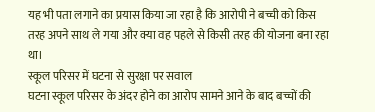यह भी पता लगाने का प्रयास किया जा रहा है कि आरोपी ने बच्ची को किस तरह अपने साथ ले गया और क्या वह पहले से किसी तरह की योजना बना रहा था।
स्कूल परिसर में घटना से सुरक्षा पर सवाल
घटना स्कूल परिसर के अंदर होने का आरोप सामने आने के बाद बच्चों की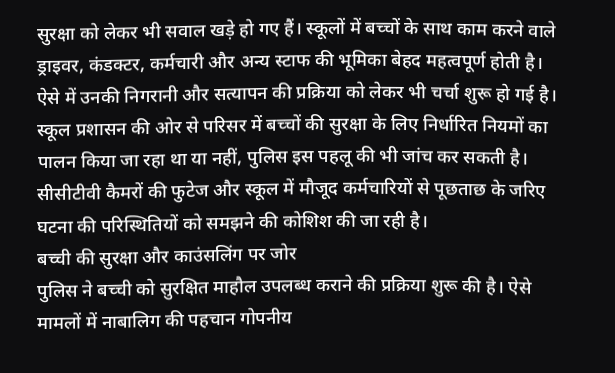सुरक्षा को लेकर भी सवाल खड़े हो गए हैं। स्कूलों में बच्चों के साथ काम करने वाले ड्राइवर, कंडक्टर, कर्मचारी और अन्य स्टाफ की भूमिका बेहद महत्वपूर्ण होती है। ऐसे में उनकी निगरानी और सत्यापन की प्रक्रिया को लेकर भी चर्चा शुरू हो गई है।
स्कूल प्रशासन की ओर से परिसर में बच्चों की सुरक्षा के लिए निर्धारित नियमों का पालन किया जा रहा था या नहीं, पुलिस इस पहलू की भी जांच कर सकती है। सीसीटीवी कैमरों की फुटेज और स्कूल में मौजूद कर्मचारियों से पूछताछ के जरिए घटना की परिस्थितियों को समझने की कोशिश की जा रही है।
बच्ची की सुरक्षा और काउंसलिंग पर जोर
पुलिस ने बच्ची को सुरक्षित माहौल उपलब्ध कराने की प्रक्रिया शुरू की है। ऐसे मामलों में नाबालिग की पहचान गोपनीय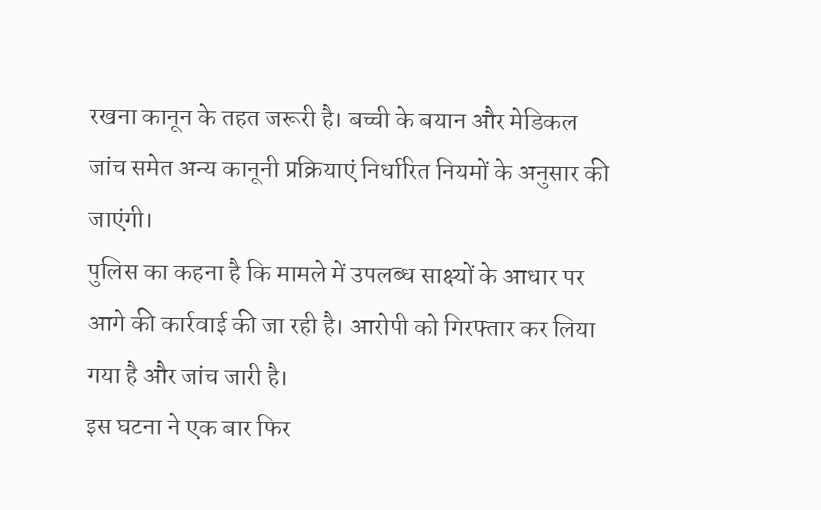रखना कानून के तहत जरूरी है। बच्ची के बयान और मेडिकल जांच समेत अन्य कानूनी प्रक्रियाएं निर्धारित नियमों के अनुसार की जाएंगी।
पुलिस का कहना है कि मामले में उपलब्ध साक्ष्यों के आधार पर आगे की कार्रवाई की जा रही है। आरोपी को गिरफ्तार कर लिया गया है और जांच जारी है।
इस घटना ने एक बार फिर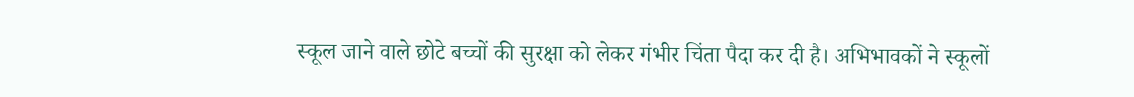स्कूल जाने वाले छोटे बच्चों की सुरक्षा को लेकर गंभीर चिंता पैदा कर दी है। अभिभावकों ने स्कूलों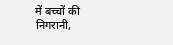में बच्चों की निगरानी,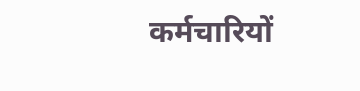कर्मचारियों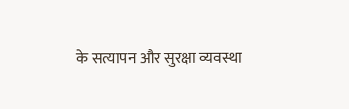के सत्यापन और सुरक्षा व्यवस्था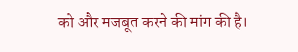को और मजबूत करने की मांग की है।